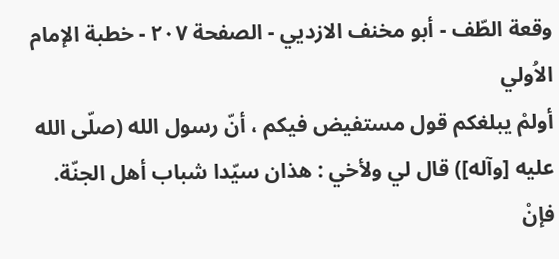وقعة الطّف - أبو مخنف الازديي - الصفحة ٢٠٧ - خطبة الإمام الاُولي
أولمْ يبلغكم قول مستفيض فيكم ، أنّ رسول الله (صلّى الله عليه [وآله]) قال لي ولأخي : هذان سيّدا شباب أهل الجنّة.
فإنْ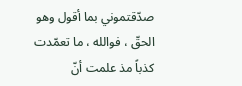صدّقتموني بما أقول وهو الحقّ ، فوالله ، ما تعمّدت كذباً مذ علمت أنّ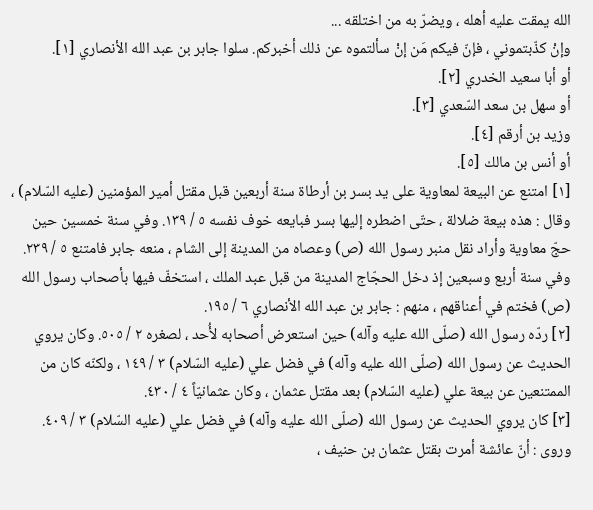الله يمقت عليه أهله ، ويضرّ به من اختلقه ...
وإنْ كذّبتموني ، فإنّ فيكم مَن إنْ سألتموه عن ذلك أخبركم. سلوا جابر بن عبد الله الأنصاري [١].
أو أبا سعيد الخدري [٢].
أو سهل بن سعد السّعدي [٣].
وزيد بن أرقم [٤].
أو أنس بن مالك [٥].
[١] امتنع عن البيعة لمعاوية على يد بسر بن أرطاة سنة أربعين قبل مقتل أمير المؤمنين (عليه السّلام) ، وقال : هذه بيعة ضلالة ، حتّى اضطره إليها بسر فبايعه خوف نفسه ٥ / ١٣٩. وفي سنة خمسين حين حجّ معاوية وأراد نقل منبر رسول الله (ص) وعصاه من المدينة إلى الشام ، منعه جابر فامتنع ٥ / ٢٣٩. وفي سنة أربع وسبعين إذ دخل الحجّاج المدينة من قبل عبد الملك ، استخفّ فيها بأصحاب رسول الله (ص) فختم في أعناقهم ، منهم : جابر بن عبد الله الأنصاري ٦ / ١٩٥.
[٢] ردّه رسول الله (صلّى الله عليه وآله) حين استعرض أصحابه لأُحد ، لصغره ٢ / ٥٠٥. وكان يروي الحديث عن رسول الله (صلّى الله عليه وآله) في فضل علي (عليه السّلام) ٣ / ١٤٩ ، ولكنّه كان من الممتنعين عن بيعة علي (عليه السّلام) بعد مقتل عثمان ، وكان عثمانيّاً ٤ / ٤٣٠.
[٣] كان يروي الحديث عن رسول الله (صلّى الله عليه وآله) في فضل علي (عليه السّلام) ٣ / ٤٠٩. وروى : أنّ عائشة أمرت بقتل عثمان بن حنيف ،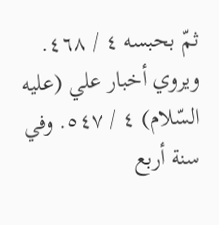ثمّ بحبسه ٤ / ٤٦٨. ويروي أخبار علي (عليه السّلام) ٤ / ٥٤٧. وفي سنة أربع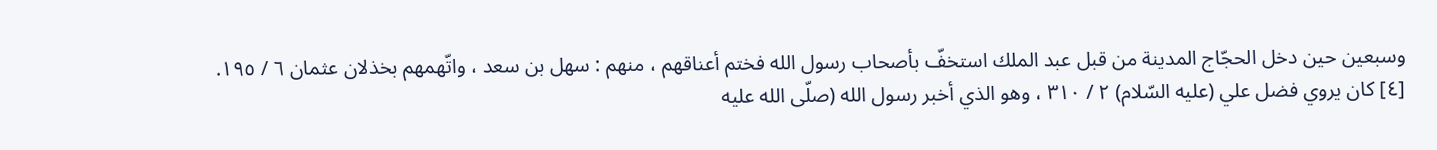وسبعين حين دخل الحجّاج المدينة من قبل عبد الملك استخفّ بأصحاب رسول الله فختم أعناقهم ، منهم : سهل بن سعد ، واتّهمهم بخذلان عثمان ٦ / ١٩٥.
[٤] كان يروي فضل علي (عليه السّلام) ٢ / ٣١٠ ، وهو الذي أخبر رسول الله (صلّى الله عليه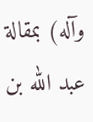وآله) بمقالة عبد الله بن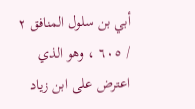أبي بن سلول المنافق ٢ / ٦٠٥ ، وهو الذي اعترض على ابن زياد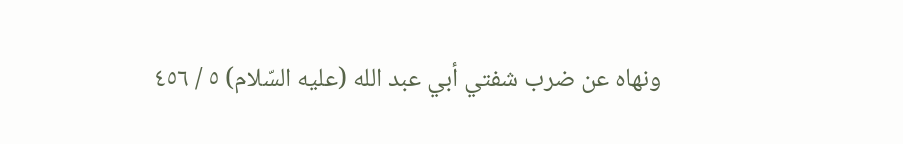ونهاه عن ضرب شفتي أبي عبد الله (عليه السّلام) ٥ / ٤٥٦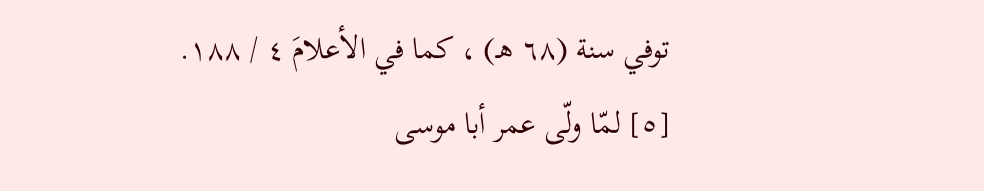توفي سنة (٦٨ هـ) ، كما في الأعلامَ ٤ / ١٨٨.
[٥] لمّا ولّى عمر أبا موسى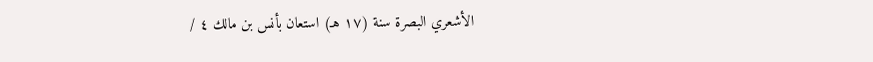الأشعري البصرة سنة (١٧ هـ) استعان بأنس بن مالك ٤ /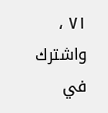٧١ ، واشترك في